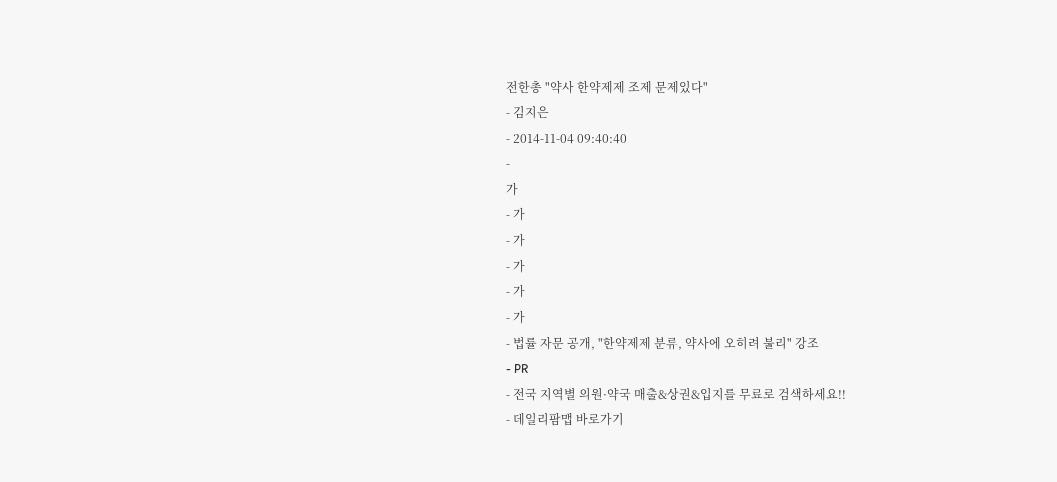전한총 "약사 한약제제 조제 문제있다"
- 김지은
- 2014-11-04 09:40:40
-
가
- 가
- 가
- 가
- 가
- 가
- 법률 자문 공개, "한약제제 분류, 약사에 오히려 불리" 강조
- PR
- 전국 지역별 의원·약국 매출&상권&입지를 무료로 검색하세요!!
- 데일리팜맵 바로가기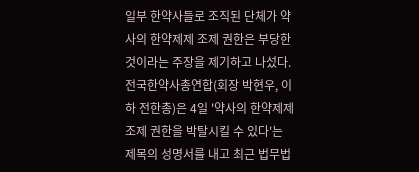일부 한약사들로 조직된 단체가 약사의 한약제제 조제 권한은 부당한 것이라는 주장을 제기하고 나섰다.
전국한약사총연합(회장 박현우, 이하 전한총)은 4일 '약사의 한약제제 조제 권한을 박탈시킬 수 있다'는 제목의 성명서를 내고 최근 법무법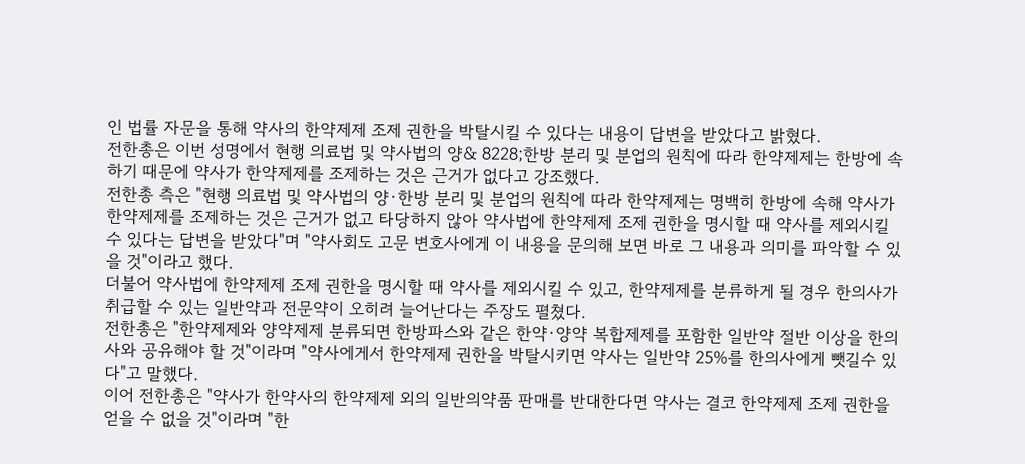인 법률 자문을 통해 약사의 한약제제 조제 권한을 박탈시킬 수 있다는 내용이 답변을 받았다고 밝혔다.
전한총은 이번 성명에서 현행 의료법 및 약사법의 양& 8228;한방 분리 및 분업의 원칙에 따라 한약제제는 한방에 속하기 때문에 약사가 한약제제를 조제하는 것은 근거가 없다고 강조했다.
전한총 측은 "현행 의료법 및 약사법의 양·한방 분리 및 분업의 원칙에 따라 한약제제는 명백히 한방에 속해 약사가 한약제제를 조제하는 것은 근거가 없고 타당하지 않아 약사법에 한약제제 조제 권한을 명시할 때 약사를 제외시킬 수 있다는 답변을 받았다"며 "약사회도 고문 변호사에게 이 내용을 문의해 보면 바로 그 내용과 의미를 파악할 수 있을 것"이라고 했다.
더불어 약사법에 한약제제 조제 권한을 명시할 때 약사를 제외시킬 수 있고, 한약제제를 분류하게 될 경우 한의사가 취급할 수 있는 일반약과 전문약이 오히려 늘어난다는 주장도 펼쳤다.
전한총은 "한약제제와 양약제제 분류되면 한방파스와 같은 한약·양약 복합제제를 포함한 일반약 절반 이상을 한의사와 공유해야 할 것"이라며 "약사에게서 한약제제 권한을 박탈시키면 약사는 일반약 25%를 한의사에게 뺏길수 있다"고 말했다.
이어 전한총은 "약사가 한약사의 한약제제 외의 일반의약품 판매를 반대한다면 약사는 결코 한약제제 조제 권한을 얻을 수 없을 것"이라며 "한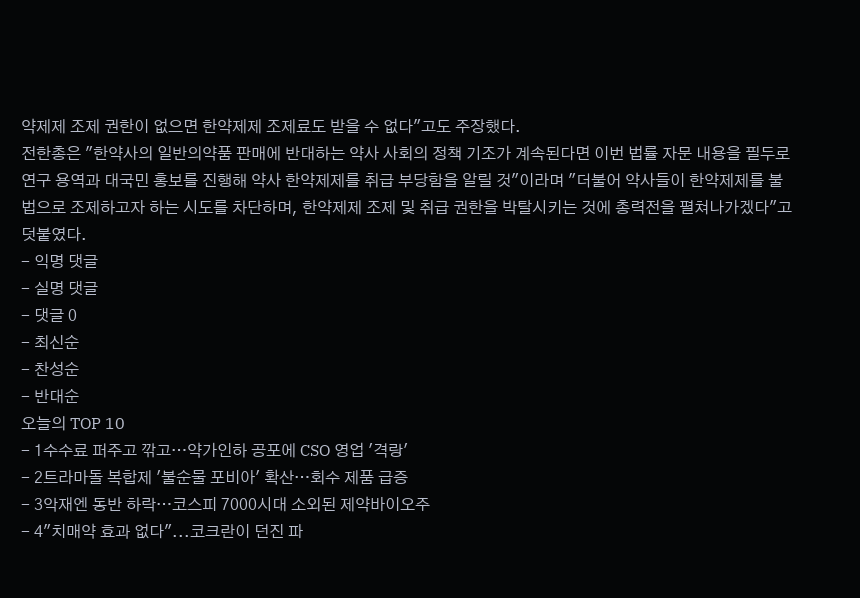약제제 조제 권한이 없으면 한약제제 조제료도 받을 수 없다"고도 주장했다.
전한총은 "한약사의 일반의약품 판매에 반대하는 약사 사회의 정책 기조가 계속된다면 이번 법률 자문 내용을 필두로 연구 용역과 대국민 홍보를 진행해 약사 한약제제를 취급 부당함을 알릴 것"이라며 "더불어 약사들이 한약제제를 불법으로 조제하고자 하는 시도를 차단하며, 한약제제 조제 및 취급 권한을 박탈시키는 것에 총력전을 펼쳐나가겠다"고 덧붙였다.
- 익명 댓글
- 실명 댓글
- 댓글 0
- 최신순
- 찬성순
- 반대순
오늘의 TOP 10
- 1수수료 퍼주고 깎고…약가인하 공포에 CSO 영업 '격랑'
- 2트라마돌 복합제 '불순물 포비아' 확산…회수 제품 급증
- 3악재엔 동반 하락…코스피 7000시대 소외된 제약바이오주
- 4"치매약 효과 없다"...코크란이 던진 파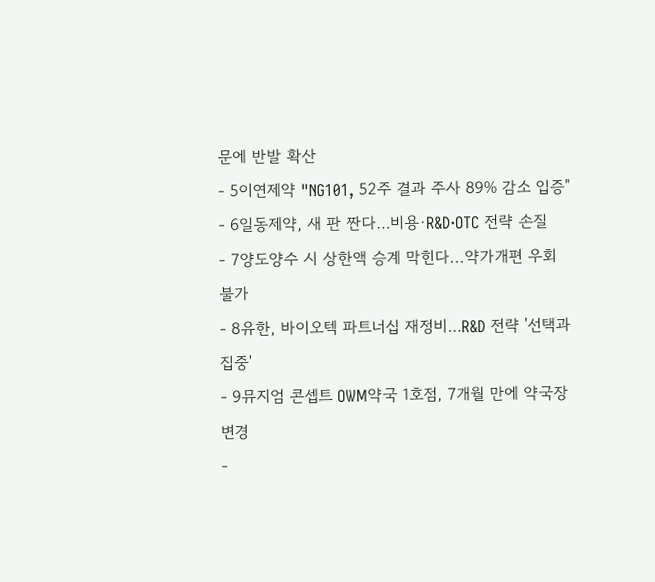문에 반발 확산
- 5이연제약 "NG101, 52주 결과 주사 89% 감소 입증"
- 6일동제약, 새 판 짠다…비용·R&D·OTC 전략 손질
- 7양도양수 시 상한액 승계 막힌다...약가개편 우회 불가
- 8유한, 바이오텍 파트너십 재정비…R&D 전략 '선택과 집중'
- 9뮤지엄 콘셉트 OWM약국 1호점, 7개월 만에 약국장 변경
-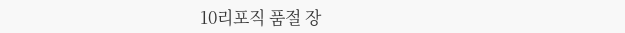10리포직 품절 장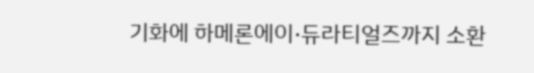기화에 하메론에이·듀라티얼즈까지 소환